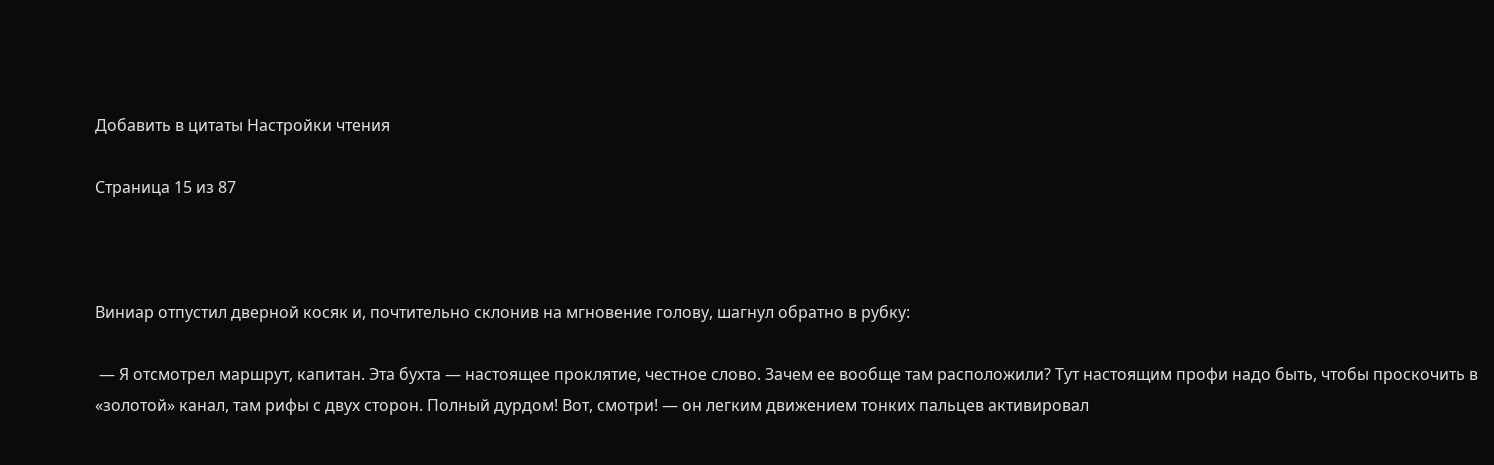Добавить в цитаты Настройки чтения

Страница 15 из 87



Виниар отпустил дверной косяк и, почтительно склонив на мгновение голову, шагнул обратно в рубку:

 — Я отсмотрел маршрут, капитан. Эта бухта — настоящее проклятие, честное слово. Зачем ее вообще там расположили? Тут настоящим профи надо быть, чтобы проскочить в «золотой» канал, там рифы с двух сторон. Полный дурдом! Вот, смотри! — он легким движением тонких пальцев активировал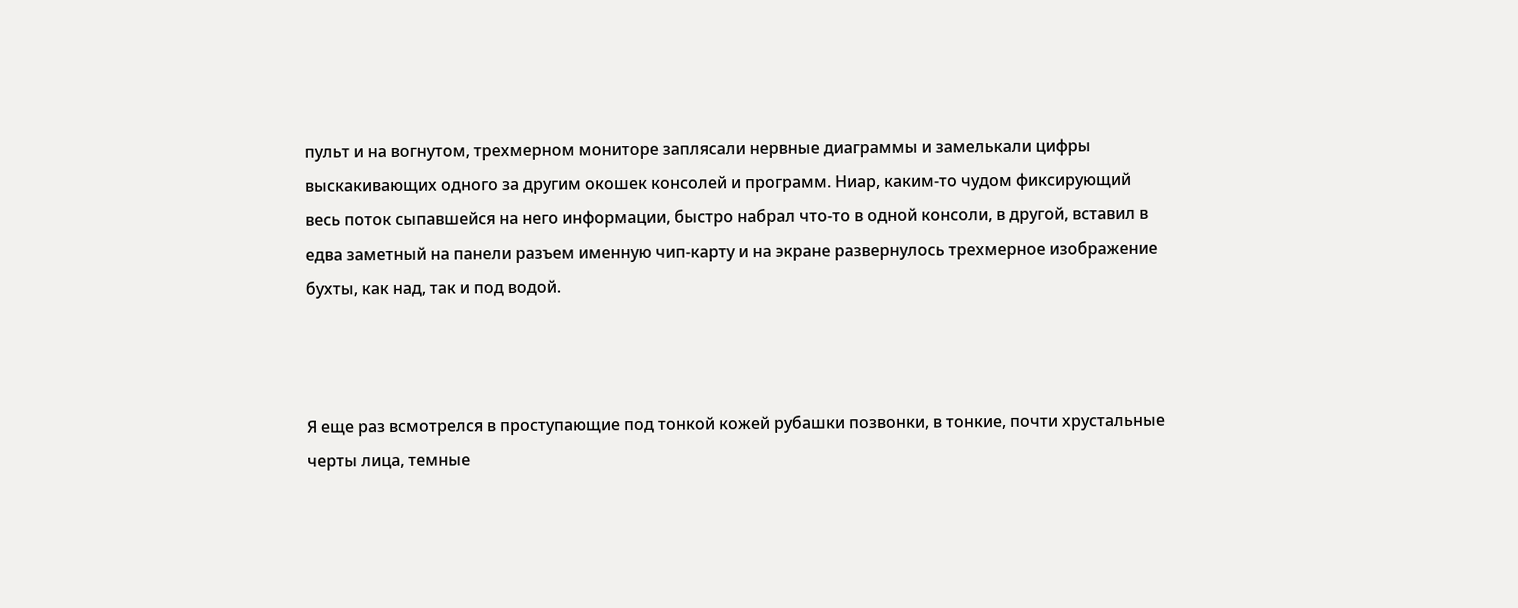пульт и на вогнутом, трехмерном мониторе заплясали нервные диаграммы и замелькали цифры выскакивающих одного за другим окошек консолей и программ. Ниар, каким-то чудом фиксирующий весь поток сыпавшейся на него информации, быстро набрал что-то в одной консоли, в другой, вставил в едва заметный на панели разъем именную чип-карту и на экране развернулось трехмерное изображение бухты, как над, так и под водой.



Я еще раз всмотрелся в проступающие под тонкой кожей рубашки позвонки, в тонкие, почти хрустальные черты лица, темные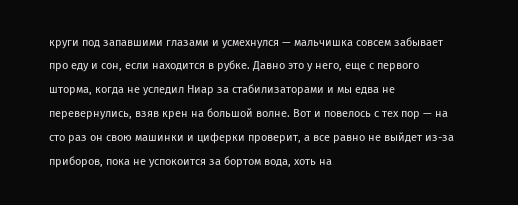круги под запавшими глазами и усмехнулся — мальчишка совсем забывает про еду и сон, если находится в рубке. Давно это у него, еще с первого шторма, когда не уследил Ниар за стабилизаторами и мы едва не перевернулись, взяв крен на большой волне. Вот и повелось с тех пор — на сто раз он свою машинки и циферки проверит, а все равно не выйдет из-за приборов, пока не успокоится за бортом вода, хоть на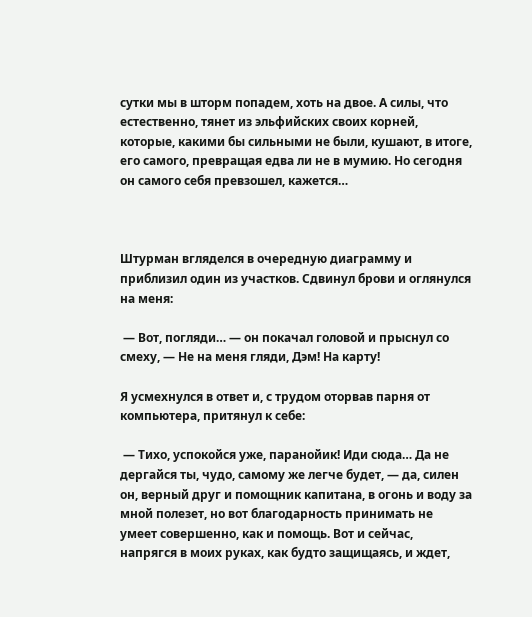сутки мы в шторм попадем, хоть на двое. А силы, что естественно, тянет из эльфийских своих корней, которые, какими бы сильными не были, кушают, в итоге, его самого, превращая едва ли не в мумию. Но сегодня он самого себя превзошел, кажется…



Штурман вгляделся в очередную диаграмму и приблизил один из участков. Сдвинул брови и оглянулся на меня:

 — Вот, погляди… — он покачал головой и прыснул со смеху, — Не на меня гляди, Дэм! На карту!

Я усмехнулся в ответ и, с трудом оторвав парня от компьютера, притянул к себе:

 — Тихо, успокойся уже, паранойик! Иди сюда… Да не дергайся ты, чудо, самому же легче будет, — да, силен он, верный друг и помощник капитана, в огонь и воду за мной полезет, но вот благодарность принимать не умеет совершенно, как и помощь. Вот и сейчас, напрягся в моих руках, как будто защищаясь, и ждет,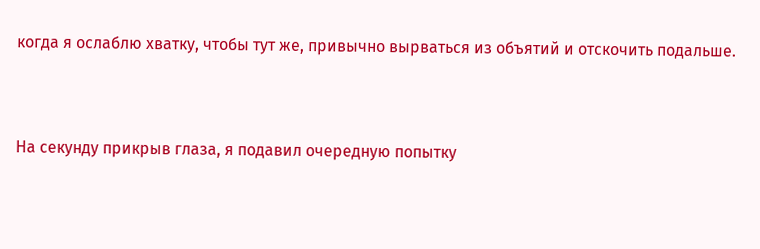когда я ослаблю хватку, чтобы тут же, привычно вырваться из объятий и отскочить подальше.



На секунду прикрыв глаза, я подавил очередную попытку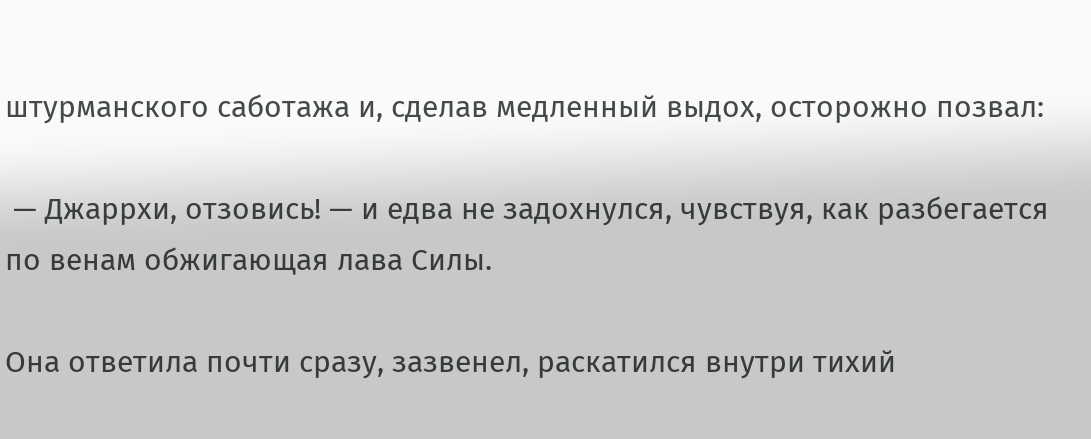штурманского саботажа и, сделав медленный выдох, осторожно позвал:

 — Джаррхи, отзовись! — и едва не задохнулся, чувствуя, как разбегается по венам обжигающая лава Силы.

Она ответила почти сразу, зазвенел, раскатился внутри тихий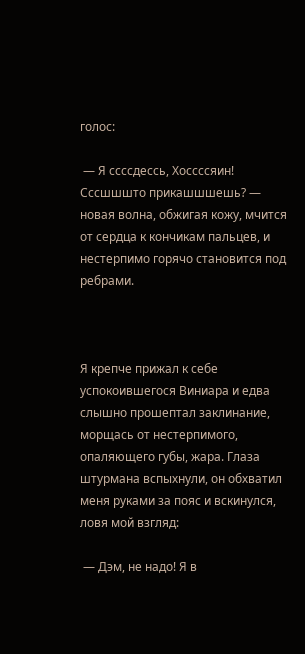голос:

 — Я ссссдессь, Хоссссяин! Сссшшшто прикашшшешь? —  новая волна, обжигая кожу, мчится от сердца к кончикам пальцев, и нестерпимо горячо становится под ребрами.



Я крепче прижал к себе успокоившегося Виниара и едва слышно прошептал заклинание, морщась от нестерпимого, опаляющего губы, жара. Глаза штурмана вспыхнули, он обхватил меня руками за пояс и вскинулся, ловя мой взгляд:

 — Дэм, не надо! Я в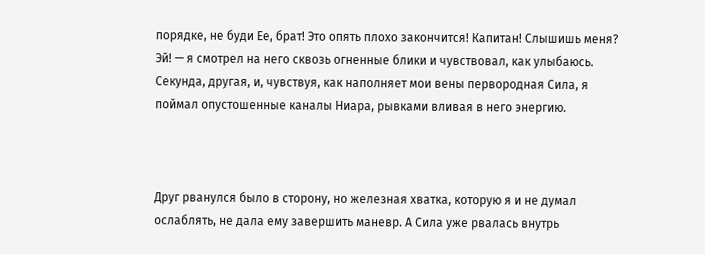порядке, не буди Ее, брат! Это опять плохо закончится! Капитан! Слышишь меня? Эй! — я смотрел на него сквозь огненные блики и чувствовал, как улыбаюсь. Секунда, другая, и, чувствуя, как наполняет мои вены первородная Сила, я поймал опустошенные каналы Ниара, рывками вливая в него энергию.



Друг рванулся было в сторону, но железная хватка, которую я и не думал ослаблять, не дала ему завершить маневр. А Сила уже рвалась внутрь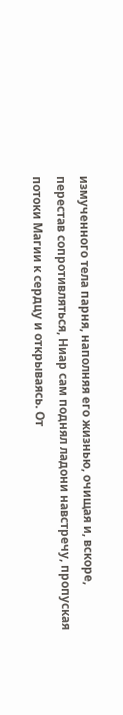измученного тела парня, наполняя его жизнью, очищая и, вскоре, перестав сопротивляться, Ниар сам поднял ладони навстречу, пропуская потоки Магии к сердцу и открываясь. От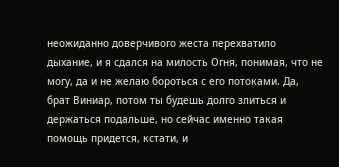неожиданно доверчивого жеста перехватило дыхание, и я сдался на милость Огня, понимая, что не могу, да и не желаю бороться с его потоками. Да, брат Виниар, потом ты будешь долго злиться и держаться подальше, но сейчас именно такая помощь придется, кстати, и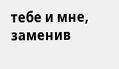тебе и мне, заменив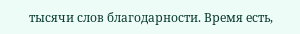тысячи слов благодарности. Время есть,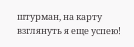штурман, на карту взглянуть я еще успею!